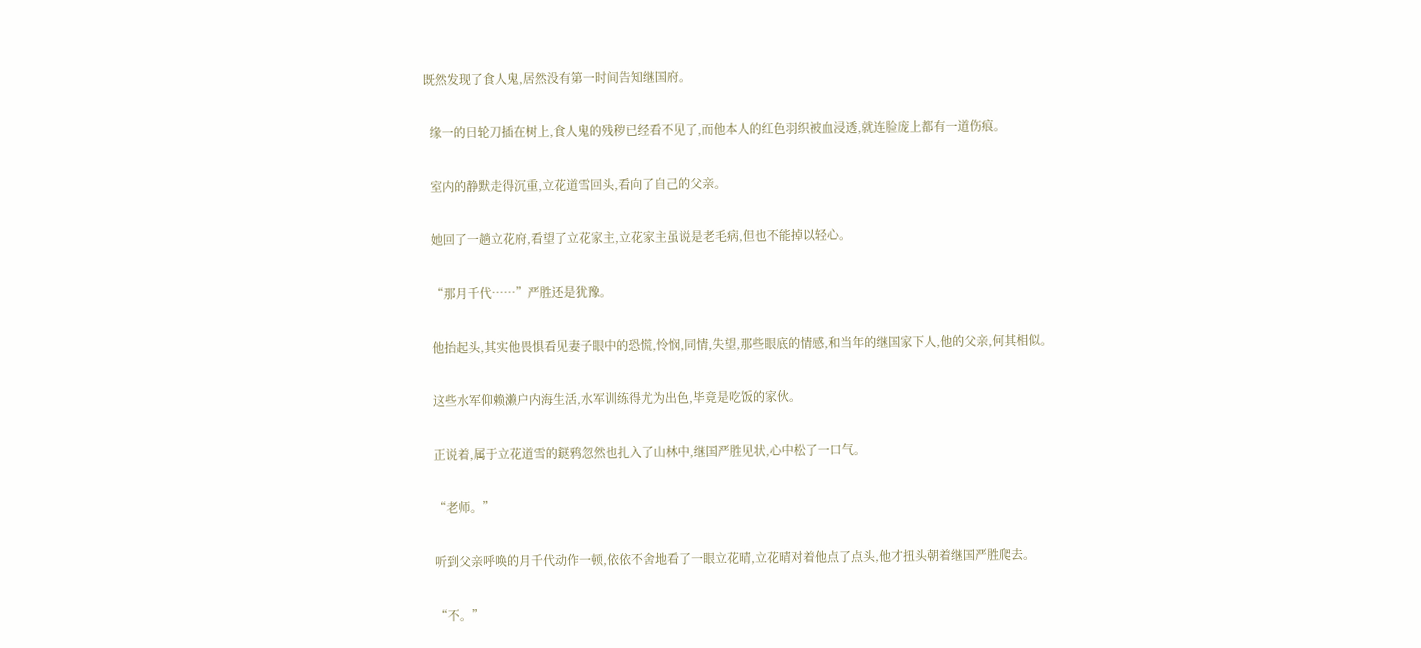既然发现了食人鬼,居然没有第一时间告知继国府。

  缘一的日轮刀插在树上,食人鬼的残秽已经看不见了,而他本人的红色羽织被血浸透,就连脸庞上都有一道伤痕。

  室内的静默走得沉重,立花道雪回头,看向了自己的父亲。

  她回了一趟立花府,看望了立花家主,立花家主虽说是老毛病,但也不能掉以轻心。

  “那月千代……”严胜还是犹豫。

  他抬起头,其实他畏惧看见妻子眼中的恐慌,怜悯,同情,失望,那些眼底的情感,和当年的继国家下人,他的父亲,何其相似。

  这些水军仰赖濑户内海生活,水军训练得尤为出色,毕竟是吃饭的家伙。

  正说着,属于立花道雪的鎹鸦忽然也扎入了山林中,继国严胜见状,心中松了一口气。

  “老师。”

  听到父亲呼唤的月千代动作一顿,依依不舍地看了一眼立花晴,立花晴对着他点了点头,他才扭头朝着继国严胜爬去。

  “不。”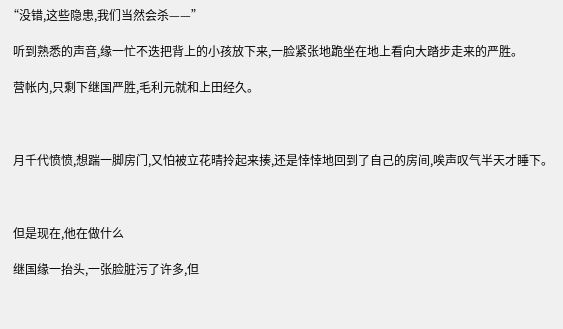“没错,这些隐患,我们当然会杀——”

  听到熟悉的声音,缘一忙不迭把背上的小孩放下来,一脸紧张地跪坐在地上看向大踏步走来的严胜。

  营帐内,只剩下继国严胜,毛利元就和上田经久。



  月千代愤愤,想踹一脚房门,又怕被立花晴拎起来揍,还是悻悻地回到了自己的房间,唉声叹气半天才睡下。



  但是现在,他在做什么

  继国缘一抬头,一张脸脏污了许多,但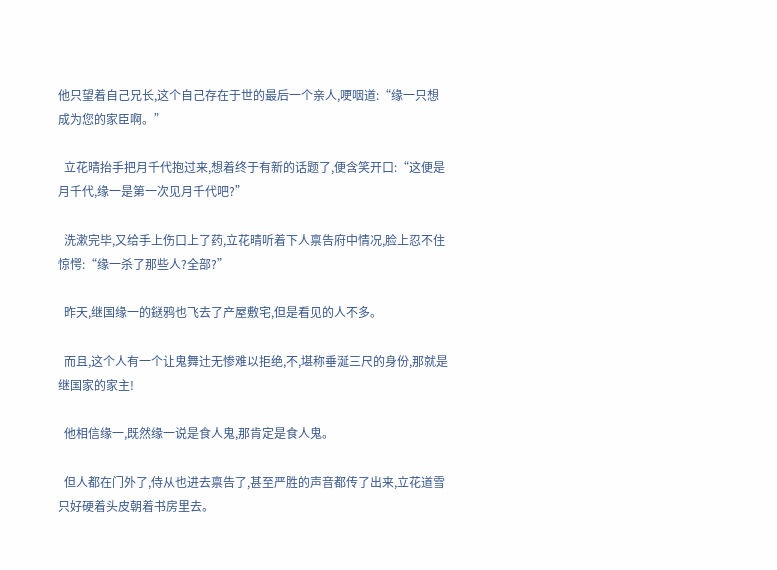他只望着自己兄长,这个自己存在于世的最后一个亲人,哽咽道:“缘一只想成为您的家臣啊。”

  立花晴抬手把月千代抱过来,想着终于有新的话题了,便含笑开口:“这便是月千代,缘一是第一次见月千代吧?”

  洗漱完毕,又给手上伤口上了药,立花晴听着下人禀告府中情况,脸上忍不住惊愕:“缘一杀了那些人?全部?”

  昨天,继国缘一的鎹鸦也飞去了产屋敷宅,但是看见的人不多。

  而且,这个人有一个让鬼舞辻无惨难以拒绝,不,堪称垂涎三尺的身份,那就是继国家的家主!

  他相信缘一,既然缘一说是食人鬼,那肯定是食人鬼。

  但人都在门外了,侍从也进去禀告了,甚至严胜的声音都传了出来,立花道雪只好硬着头皮朝着书房里去。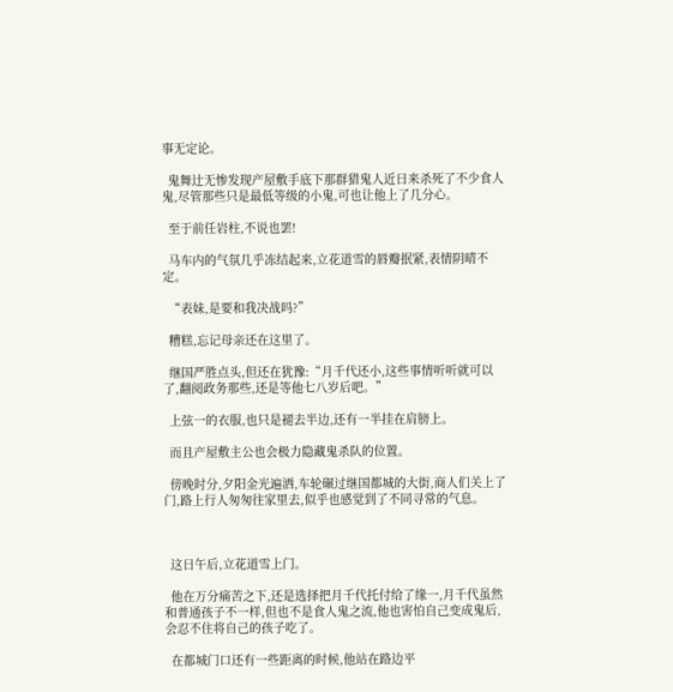事无定论。

  鬼舞辻无惨发现产屋敷手底下那群猎鬼人近日来杀死了不少食人鬼,尽管那些只是最低等级的小鬼,可也让他上了几分心。

  至于前任岩柱,不说也罢!

  马车内的气氛几乎冻结起来,立花道雪的唇瓣抿紧,表情阴晴不定。

  “表妹,是要和我决战吗?”

  糟糕,忘记母亲还在这里了。

  继国严胜点头,但还在犹豫:“月千代还小,这些事情听听就可以了,翻阅政务那些,还是等他七八岁后吧。”

  上弦一的衣服,也只是褪去半边,还有一半挂在肩膀上。

  而且产屋敷主公也会极力隐藏鬼杀队的位置。

  傍晚时分,夕阳金光遍洒,车轮碾过继国都城的大街,商人们关上了门,路上行人匆匆往家里去,似乎也感觉到了不同寻常的气息。



  这日午后,立花道雪上门。

  他在万分痛苦之下,还是选择把月千代托付给了缘一,月千代虽然和普通孩子不一样,但也不是食人鬼之流,他也害怕自己变成鬼后,会忍不住将自己的孩子吃了。

  在都城门口还有一些距离的时候,他站在路边平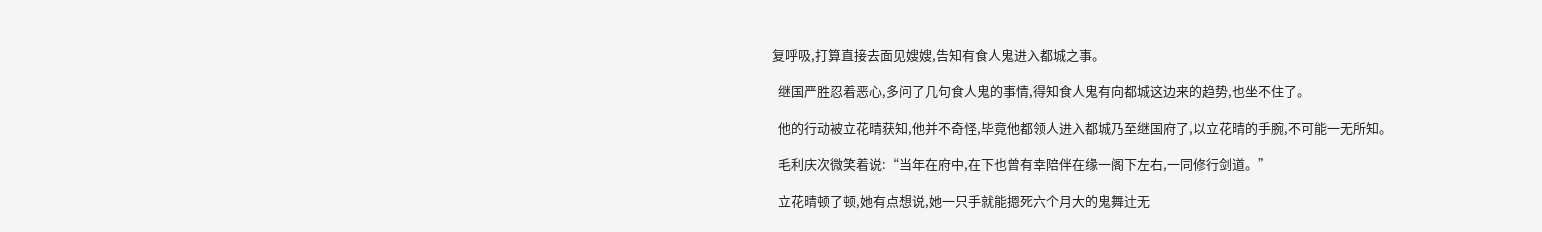复呼吸,打算直接去面见嫂嫂,告知有食人鬼进入都城之事。

  继国严胜忍着恶心,多问了几句食人鬼的事情,得知食人鬼有向都城这边来的趋势,也坐不住了。

  他的行动被立花晴获知,他并不奇怪,毕竟他都领人进入都城乃至继国府了,以立花晴的手腕,不可能一无所知。

  毛利庆次微笑着说:“当年在府中,在下也曾有幸陪伴在缘一阁下左右,一同修行剑道。”

  立花晴顿了顿,她有点想说,她一只手就能摁死六个月大的鬼舞辻无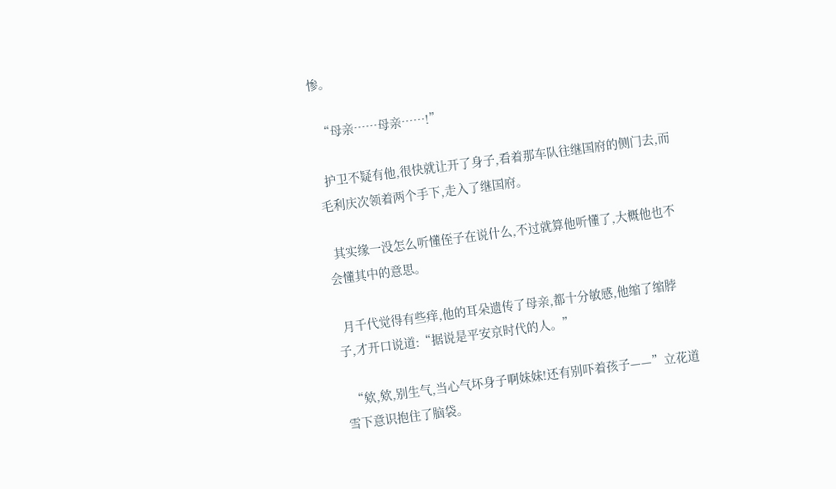惨。

  “母亲……母亲……!”

  护卫不疑有他,很快就让开了身子,看着那车队往继国府的侧门去,而毛利庆次领着两个手下,走入了继国府。

  其实缘一没怎么听懂侄子在说什么,不过就算他听懂了,大概他也不会懂其中的意思。

  月千代觉得有些痒,他的耳朵遗传了母亲,都十分敏感,他缩了缩脖子,才开口说道:“据说是平安京时代的人。”

  “欸,欸,别生气,当心气坏身子啊妹妹!还有别吓着孩子——”立花道雪下意识抱住了脑袋。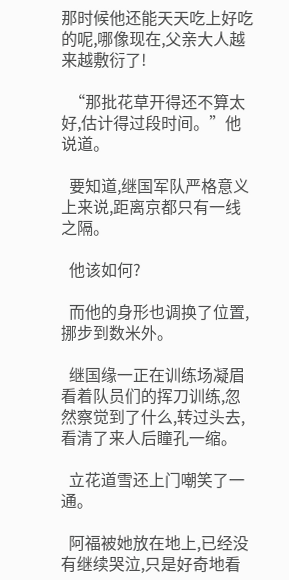那时候他还能天天吃上好吃的呢,哪像现在,父亲大人越来越敷衍了!

  “那批花草开得还不算太好,估计得过段时间。”他说道。

  要知道,继国军队严格意义上来说,距离京都只有一线之隔。

  他该如何?

  而他的身形也调换了位置,挪步到数米外。

  继国缘一正在训练场凝眉看着队员们的挥刀训练,忽然察觉到了什么,转过头去,看清了来人后瞳孔一缩。

  立花道雪还上门嘲笑了一通。

  阿福被她放在地上,已经没有继续哭泣,只是好奇地看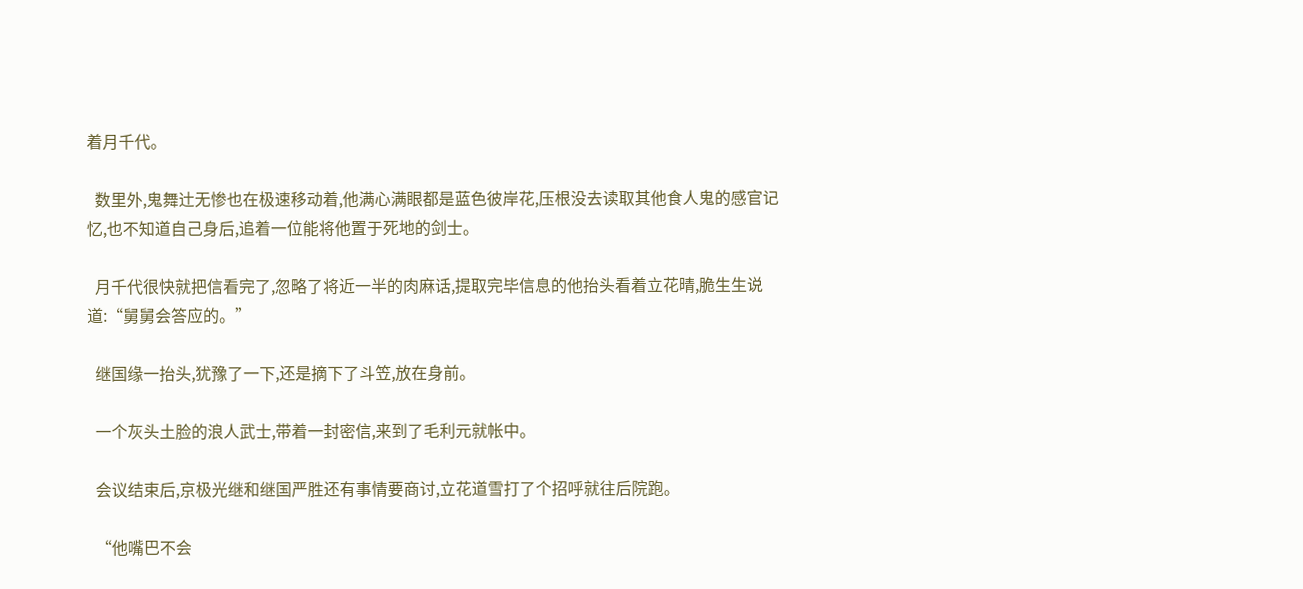着月千代。

  数里外,鬼舞辻无惨也在极速移动着,他满心满眼都是蓝色彼岸花,压根没去读取其他食人鬼的感官记忆,也不知道自己身后,追着一位能将他置于死地的剑士。

  月千代很快就把信看完了,忽略了将近一半的肉麻话,提取完毕信息的他抬头看着立花晴,脆生生说道:“舅舅会答应的。”

  继国缘一抬头,犹豫了一下,还是摘下了斗笠,放在身前。

  一个灰头土脸的浪人武士,带着一封密信,来到了毛利元就帐中。

  会议结束后,京极光继和继国严胜还有事情要商讨,立花道雪打了个招呼就往后院跑。

  “他嘴巴不会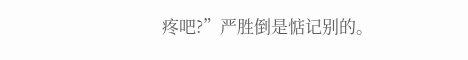疼吧?”严胜倒是惦记别的。